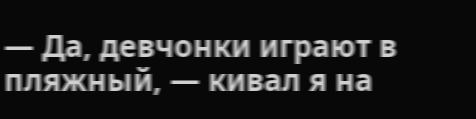— Да, девчонки играют в пляжный, — кивал я на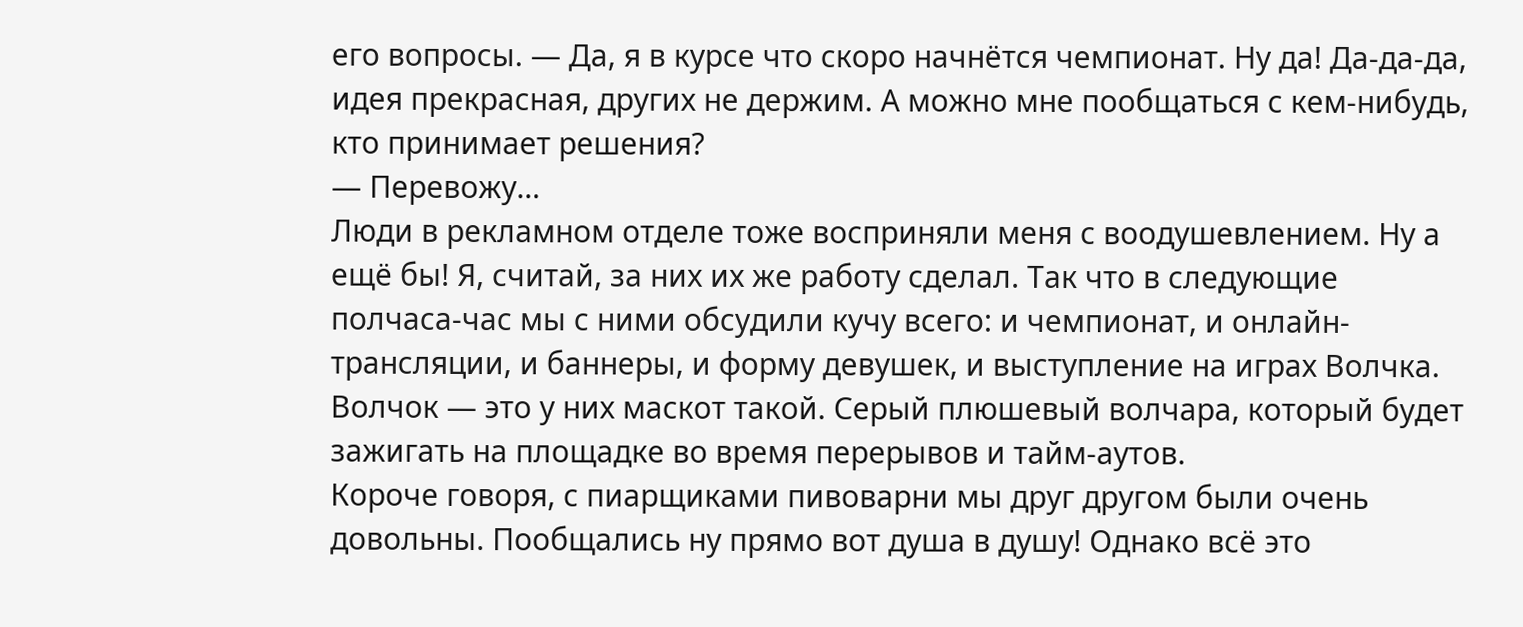его вопросы. — Да, я в курсе что скоро начнётся чемпионат. Ну да! Да-да-да, идея прекрасная, других не держим. А можно мне пообщаться с кем-нибудь, кто принимает решения?
— Перевожу…
Люди в рекламном отделе тоже восприняли меня с воодушевлением. Ну а ещё бы! Я, считай, за них их же работу сделал. Так что в следующие полчаса-час мы с ними обсудили кучу всего: и чемпионат, и онлайн-трансляции, и баннеры, и форму девушек, и выступление на играх Волчка. Волчок — это у них маскот такой. Серый плюшевый волчара, который будет зажигать на площадке во время перерывов и тайм-аутов.
Короче говоря, с пиарщиками пивоварни мы друг другом были очень довольны. Пообщались ну прямо вот душа в душу! Однако всё это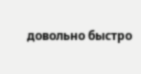довольно быстро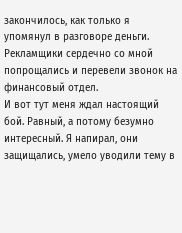закончилось, как только я упомянул в разговоре деньги. Рекламщики сердечно со мной попрощались и перевели звонок на финансовый отдел.
И вот тут меня ждал настоящий бой. Равный, а потому безумно интересный. Я напирал, они защищались, умело уводили тему в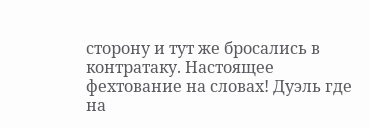сторону и тут же бросались в контратаку. Настоящее фехтование на словах! Дуэль где на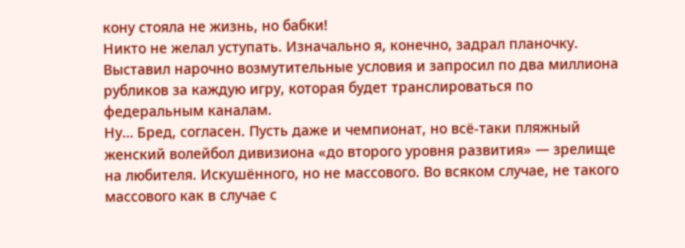кону стояла не жизнь, но бабки!
Никто не желал уступать. Изначально я, конечно, задрал планочку. Выставил нарочно возмутительные условия и запросил по два миллиона рубликов за каждую игру, которая будет транслироваться по федеральным каналам.
Ну… Бред, согласен. Пусть даже и чемпионат, но всё-таки пляжный женский волейбол дивизиона «до второго уровня развития» — зрелище на любителя. Искушённого, но не массового. Во всяком случае, не такого массового как в случае с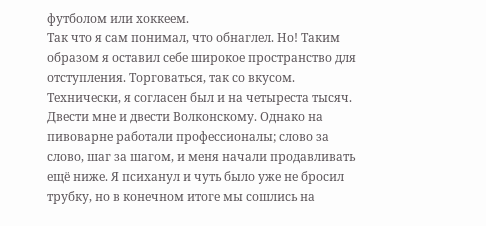футболом или хоккеем.
Так что я сам понимал, что обнаглел. Но! Таким образом я оставил себе широкое пространство для отступления. Торговаться, так со вкусом. Технически, я согласен был и на четыреста тысяч. Двести мне и двести Волконскому. Однако на пивоварне работали профессионалы; слово за слово, шаг за шагом, и меня начали продавливать ещё ниже. Я психанул и чуть было уже не бросил трубку, но в конечном итоге мы сошлись на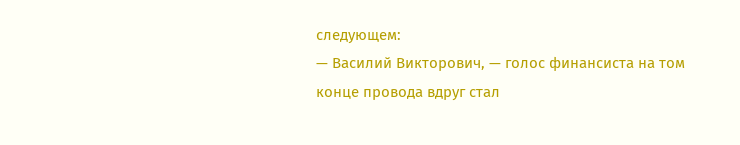следующем:
— Василий Викторович, — голос финансиста на том конце провода вдруг стал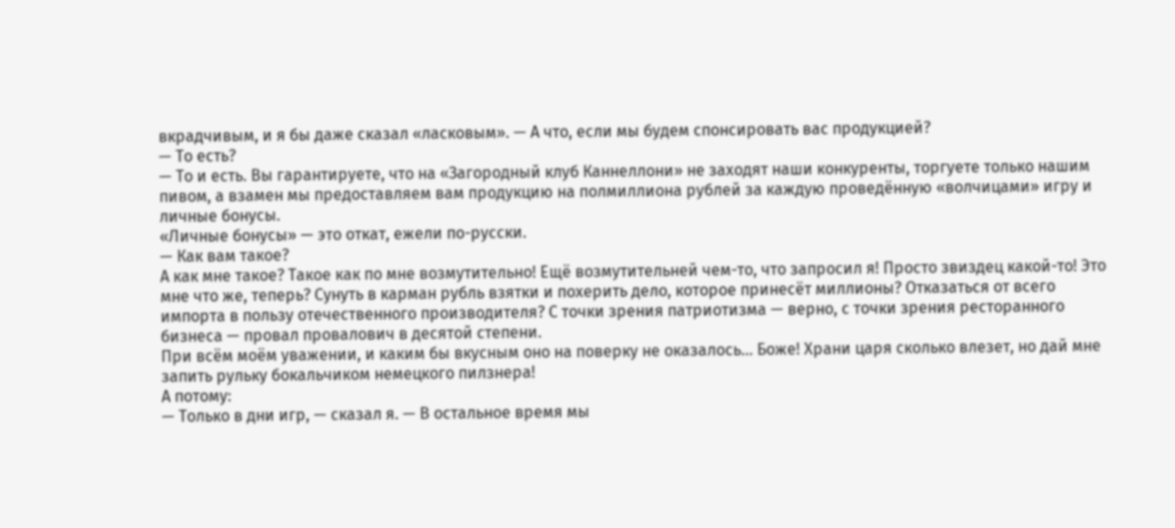вкрадчивым, и я бы даже сказал «ласковым». — А что, если мы будем спонсировать вас продукцией?
— То есть?
— То и есть. Вы гарантируете, что на «Загородный клуб Каннеллони» не заходят наши конкуренты, торгуете только нашим пивом, а взамен мы предоставляем вам продукцию на полмиллиона рублей за каждую проведённую «волчицами» игру и личные бонусы.
«Личные бонусы» — это откат, ежели по-русски.
— Как вам такое?
А как мне такое? Такое как по мне возмутительно! Ещё возмутительней чем-то, что запросил я! Просто звиздец какой-то! Это мне что же, теперь? Сунуть в карман рубль взятки и похерить дело, которое принесёт миллионы? Отказаться от всего импорта в пользу отечественного производителя? С точки зрения патриотизма — верно, с точки зрения ресторанного бизнеса — провал провалович в десятой степени.
При всём моём уважении, и каким бы вкусным оно на поверку не оказалось… Боже! Храни царя сколько влезет, но дай мне запить рульку бокальчиком немецкого пилзнера!
А потому:
— Только в дни игр, — сказал я. — В остальное время мы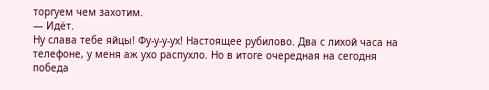торгуем чем захотим.
— Идёт.
Ну слава тебе яйцы! Фу-у-у-ух! Настоящее рубилово. Два с лихой часа на телефоне, у меня аж ухо распухло. Но в итоге очередная на сегодня победа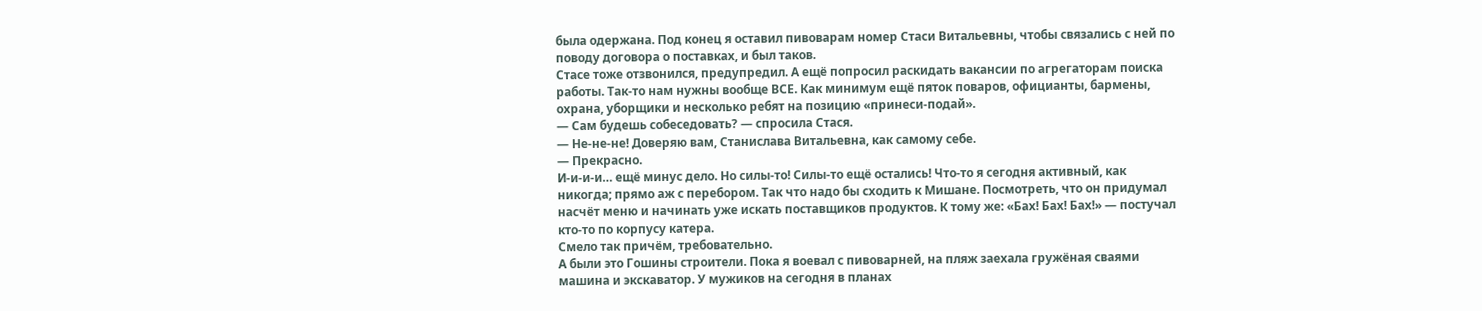была одержана. Под конец я оставил пивоварам номер Стаси Витальевны, чтобы связались с ней по поводу договора о поставках, и был таков.
Стасе тоже отзвонился, предупредил. А ещё попросил раскидать вакансии по агрегаторам поиска работы. Так-то нам нужны вообще ВСЕ. Как минимум ещё пяток поваров, официанты, бармены, охрана, уборщики и несколько ребят на позицию «принеси-подай».
— Сам будешь собеседовать? — спросила Стася.
— Не-не-не! Доверяю вам, Станислава Витальевна, как самому себе.
— Прекрасно.
И-и-и-и… ещё минус дело. Но силы-то! Силы-то ещё остались! Что-то я сегодня активный, как никогда; прямо аж с перебором. Так что надо бы сходить к Мишане. Посмотреть, что он придумал насчёт меню и начинать уже искать поставщиков продуктов. К тому же: «Бах! Бах! Бах!» — постучал кто-то по корпусу катера.
Смело так причём, требовательно.
А были это Гошины строители. Пока я воевал с пивоварней, на пляж заехала гружёная сваями машина и экскаватор. У мужиков на сегодня в планах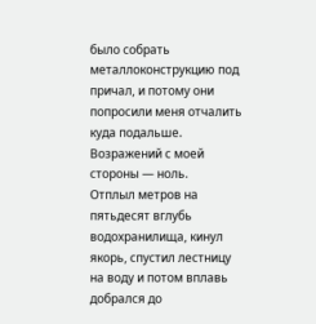было собрать металлоконструкцию под причал, и потому они попросили меня отчалить куда подальше. Возражений с моей стороны — ноль.
Отплыл метров на пятьдесят вглубь водохранилища, кинул якорь, спустил лестницу на воду и потом вплавь добрался до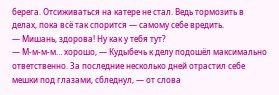берега. Отсиживаться на катере не стал. Ведь тормозить в делах, пока всё так спорится — самому себе вредить.
— Мишань, здорова! Ну как у тебя тут?
— М-м-м-м… хорошо, — Кудыбечь к делу подошёл максимально ответственно. За последние несколько дней отрастил себе мешки под глазами, сбледнул, — от слова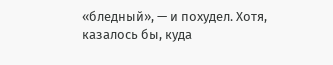«бледный», — и похудел. Хотя, казалось бы, куда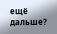ещё дальше?